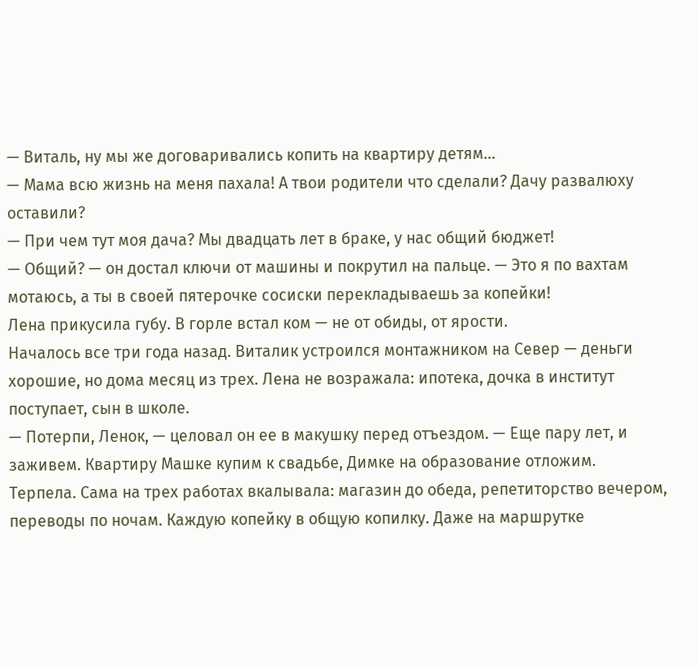— Виталь, ну мы же договаривались копить на квартиру детям...
— Мама всю жизнь на меня пахала! А твои родители что сделали? Дачу развалюху оставили?
— При чем тут моя дача? Мы двадцать лет в браке, у нас общий бюджет!
— Общий? — он достал ключи от машины и покрутил на пальце. — Это я по вахтам мотаюсь, а ты в своей пятерочке сосиски перекладываешь за копейки!
Лена прикусила губу. В горле встал ком — не от обиды, от ярости.
Началось все три года назад. Виталик устроился монтажником на Север — деньги хорошие, но дома месяц из трех. Лена не возражала: ипотека, дочка в институт поступает, сын в школе.
— Потерпи, Ленок, — целовал он ее в макушку перед отъездом. — Еще пару лет, и заживем. Квартиру Машке купим к свадьбе, Димке на образование отложим.
Терпела. Сама на трех работах вкалывала: магазин до обеда, репетиторство вечером, переводы по ночам. Каждую копейку в общую копилку. Даже на маршрутке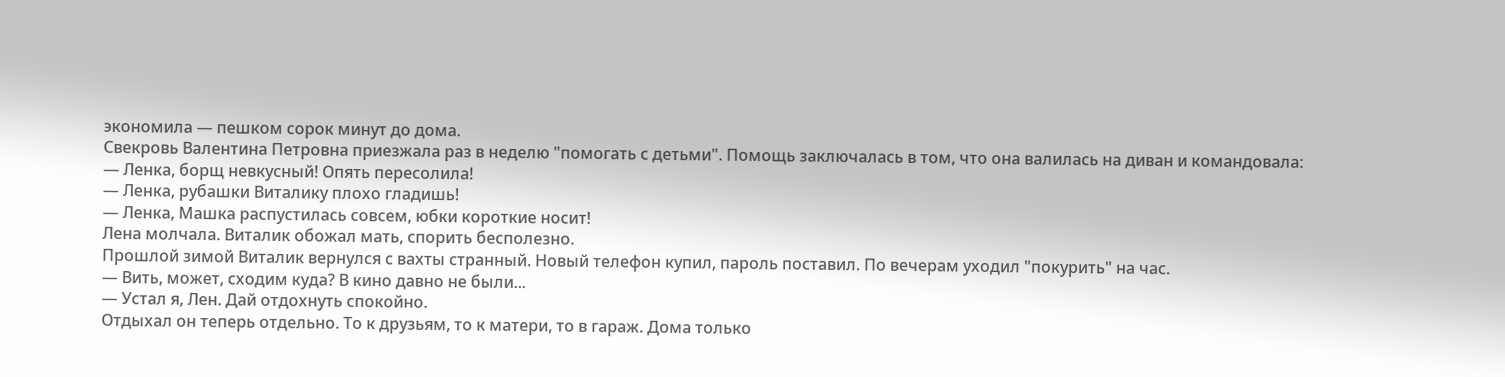экономила — пешком сорок минут до дома.
Свекровь Валентина Петровна приезжала раз в неделю "помогать с детьми". Помощь заключалась в том, что она валилась на диван и командовала:
— Ленка, борщ невкусный! Опять пересолила!
— Ленка, рубашки Виталику плохо гладишь!
— Ленка, Машка распустилась совсем, юбки короткие носит!
Лена молчала. Виталик обожал мать, спорить бесполезно.
Прошлой зимой Виталик вернулся с вахты странный. Новый телефон купил, пароль поставил. По вечерам уходил "покурить" на час.
— Вить, может, сходим куда? В кино давно не были...
— Устал я, Лен. Дай отдохнуть спокойно.
Отдыхал он теперь отдельно. То к друзьям, то к матери, то в гараж. Дома только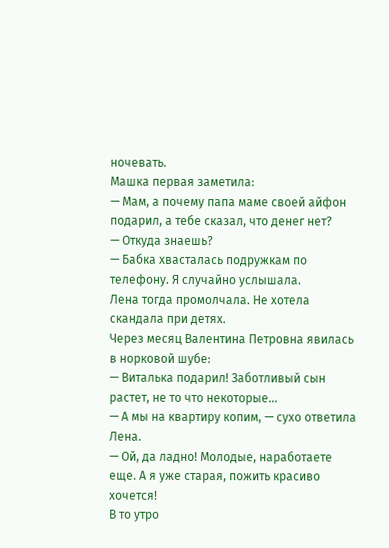ночевать.
Машка первая заметила:
— Мам, а почему папа маме своей айфон подарил, а тебе сказал, что денег нет?
— Откуда знаешь?
— Бабка хвасталась подружкам по телефону. Я случайно услышала.
Лена тогда промолчала. Не хотела скандала при детях.
Через месяц Валентина Петровна явилась в норковой шубе:
— Виталька подарил! Заботливый сын растет, не то что некоторые...
— А мы на квартиру копим, — сухо ответила Лена.
— Ой, да ладно! Молодые, наработаете еще. А я уже старая, пожить красиво хочется!
В то утро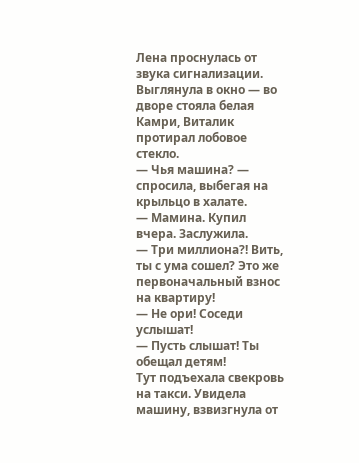Лена проснулась от звука сигнализации. Выглянула в окно — во дворе стояла белая Камри, Виталик протирал лобовое стекло.
— Чья машина? — спросила, выбегая на крыльцо в халате.
— Мамина. Купил вчера. Заслужила.
— Три миллиона?! Вить, ты с ума сошел? Это же первоначальный взнос на квартиру!
— Не ори! Соседи услышат!
— Пусть слышат! Ты обещал детям!
Тут подъехала свекровь на такси. Увидела машину, взвизгнула от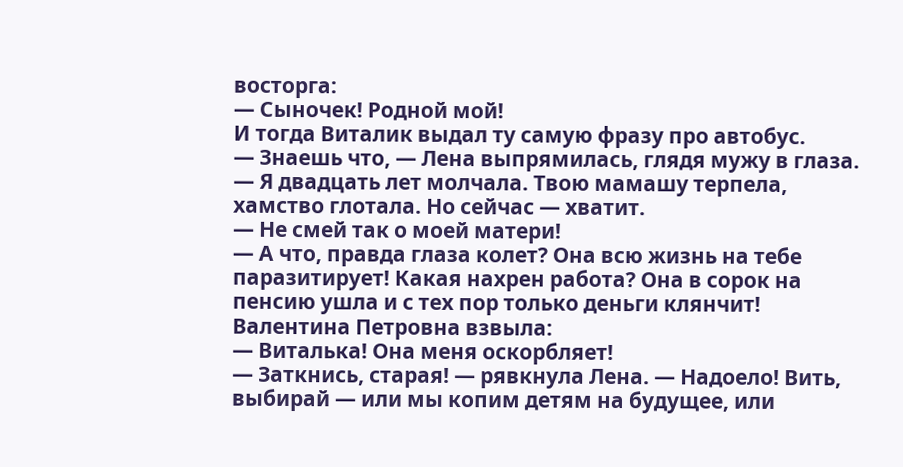восторга:
— Сыночек! Родной мой!
И тогда Виталик выдал ту самую фразу про автобус.
— Знаешь что, — Лена выпрямилась, глядя мужу в глаза. — Я двадцать лет молчала. Твою мамашу терпела, хамство глотала. Но сейчас — хватит.
— Не смей так о моей матери!
— А что, правда глаза колет? Она всю жизнь на тебе паразитирует! Какая нахрен работа? Она в сорок на пенсию ушла и с тех пор только деньги клянчит!
Валентина Петровна взвыла:
— Виталька! Она меня оскорбляет!
— Заткнись, старая! — рявкнула Лена. — Надоело! Вить, выбирай — или мы копим детям на будущее, или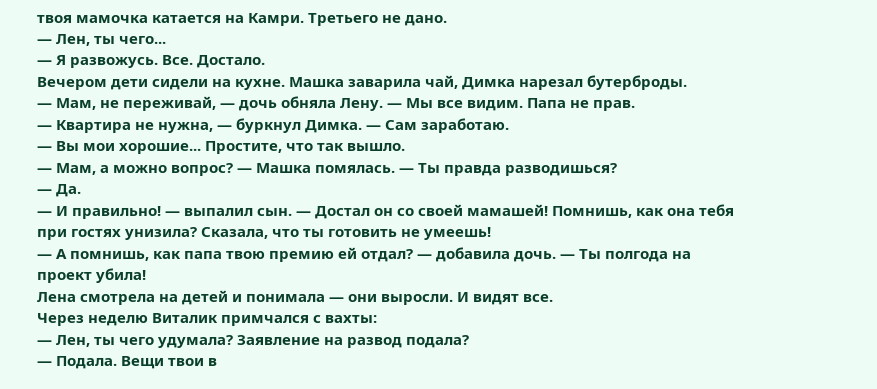твоя мамочка катается на Камри. Третьего не дано.
— Лен, ты чего...
— Я развожусь. Все. Достало.
Вечером дети сидели на кухне. Машка заварила чай, Димка нарезал бутерброды.
— Мам, не переживай, — дочь обняла Лену. — Мы все видим. Папа не прав.
— Квартира не нужна, — буркнул Димка. — Сам заработаю.
— Вы мои хорошие... Простите, что так вышло.
— Мам, а можно вопрос? — Машка помялась. — Ты правда разводишься?
— Да.
— И правильно! — выпалил сын. — Достал он со своей мамашей! Помнишь, как она тебя при гостях унизила? Сказала, что ты готовить не умеешь!
— А помнишь, как папа твою премию ей отдал? — добавила дочь. — Ты полгода на проект убила!
Лена смотрела на детей и понимала — они выросли. И видят все.
Через неделю Виталик примчался с вахты:
— Лен, ты чего удумала? Заявление на развод подала?
— Подала. Вещи твои в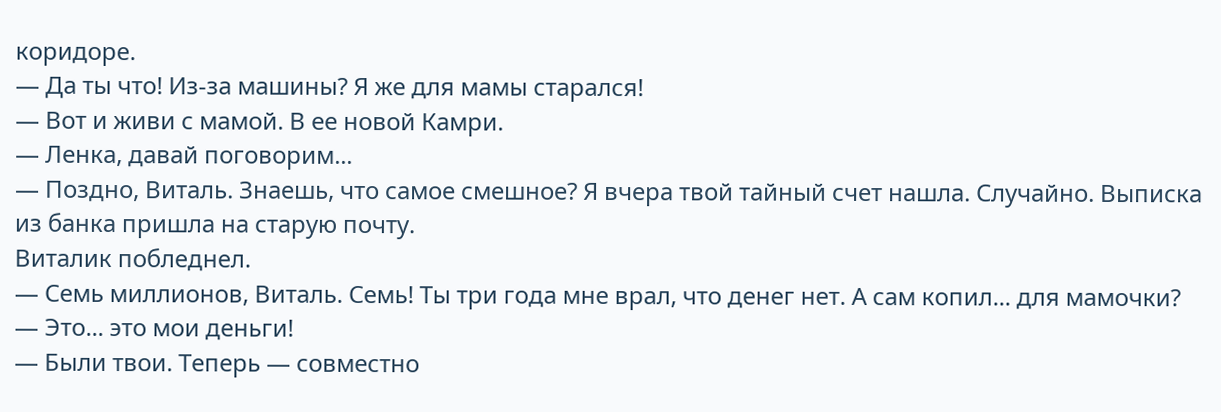коридоре.
— Да ты что! Из-за машины? Я же для мамы старался!
— Вот и живи с мамой. В ее новой Камри.
— Ленка, давай поговорим...
— Поздно, Виталь. Знаешь, что самое смешное? Я вчера твой тайный счет нашла. Случайно. Выписка из банка пришла на старую почту.
Виталик побледнел.
— Семь миллионов, Виталь. Семь! Ты три года мне врал, что денег нет. А сам копил... для мамочки?
— Это... это мои деньги!
— Были твои. Теперь — совместно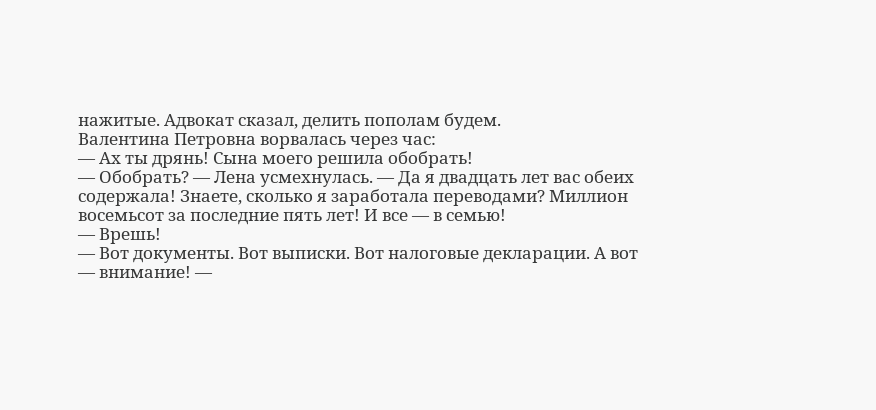нажитые. Адвокат сказал, делить пополам будем.
Валентина Петровна ворвалась через час:
— Ах ты дрянь! Сына моего решила обобрать!
— Обобрать? — Лена усмехнулась. — Да я двадцать лет вас обеих содержала! Знаете, сколько я заработала переводами? Миллион восемьсот за последние пять лет! И все — в семью!
— Врешь!
— Вот документы. Вот выписки. Вот налоговые декларации. А вот — внимание! —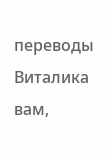переводы Виталика вам,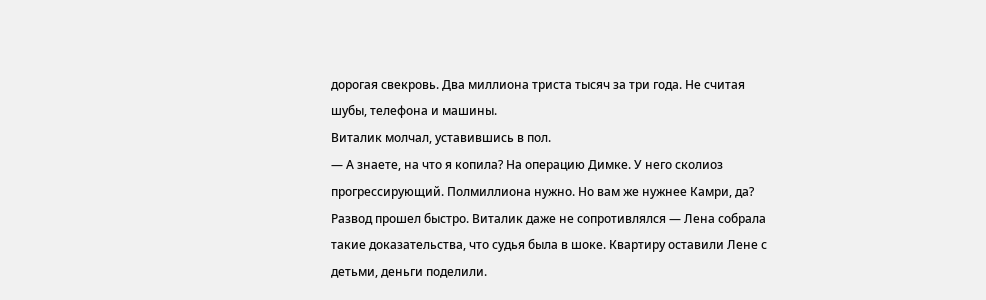дорогая свекровь. Два миллиона триста тысяч за три года. Не считая шубы, телефона и машины.
Виталик молчал, уставившись в пол.
— А знаете, на что я копила? На операцию Димке. У него сколиоз прогрессирующий. Полмиллиона нужно. Но вам же нужнее Камри, да?
Развод прошел быстро. Виталик даже не сопротивлялся — Лена собрала такие доказательства, что судья была в шоке. Квартиру оставили Лене с детьми, деньги поделили.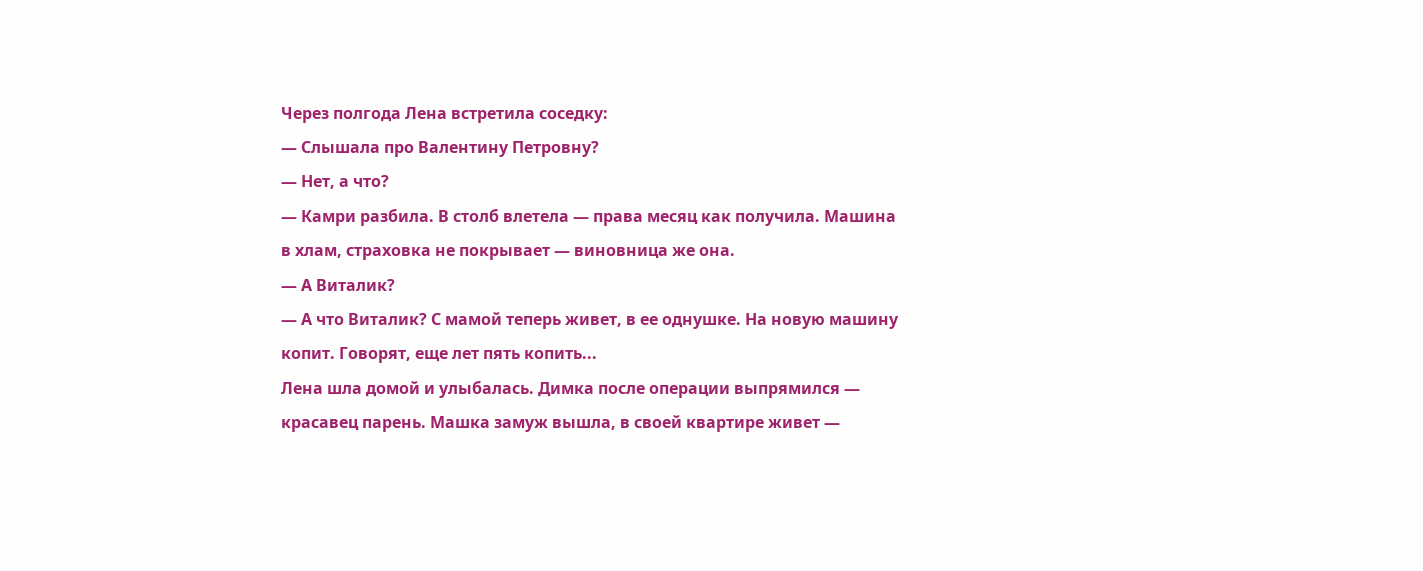Через полгода Лена встретила соседку:
— Слышала про Валентину Петровну?
— Нет, а что?
— Камри разбила. В столб влетела — права месяц как получила. Машина в хлам, страховка не покрывает — виновница же она.
— А Виталик?
— А что Виталик? С мамой теперь живет, в ее однушке. На новую машину копит. Говорят, еще лет пять копить...
Лена шла домой и улыбалась. Димка после операции выпрямился — красавец парень. Машка замуж вышла, в своей квартире живет —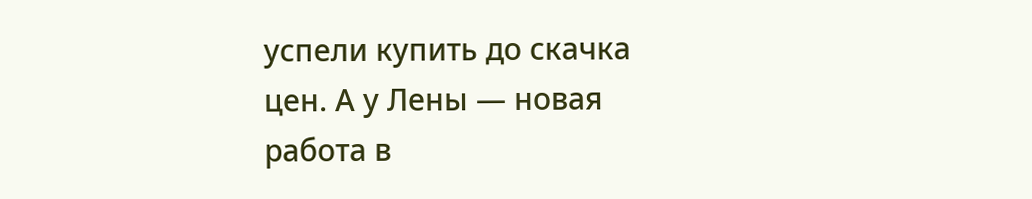успели купить до скачка цен. А у Лены — новая работа в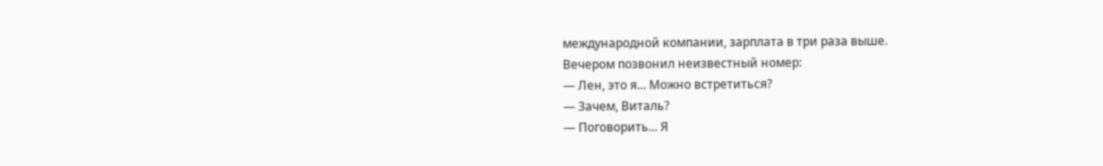международной компании, зарплата в три раза выше.
Вечером позвонил неизвестный номер:
— Лен, это я... Можно встретиться?
— Зачем, Виталь?
— Поговорить... Я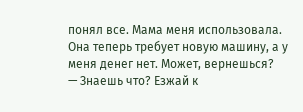понял все. Мама меня использовала. Она теперь требует новую машину, а у меня денег нет. Может, вернешься?
— Знаешь что? Езжай к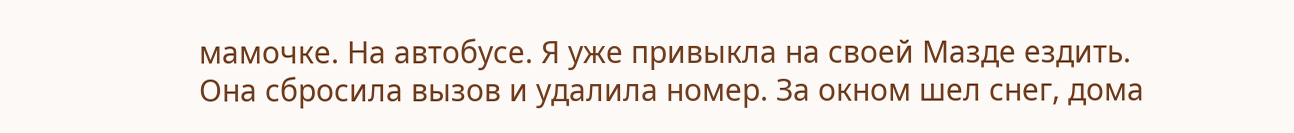мамочке. На автобусе. Я уже привыкла на своей Мазде ездить.
Она сбросила вызов и удалила номер. За окном шел снег, дома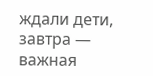ждали дети, завтра — важная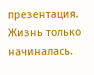презентация.
Жизнь только начиналась.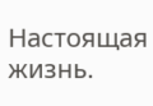Настоящая жизнь.